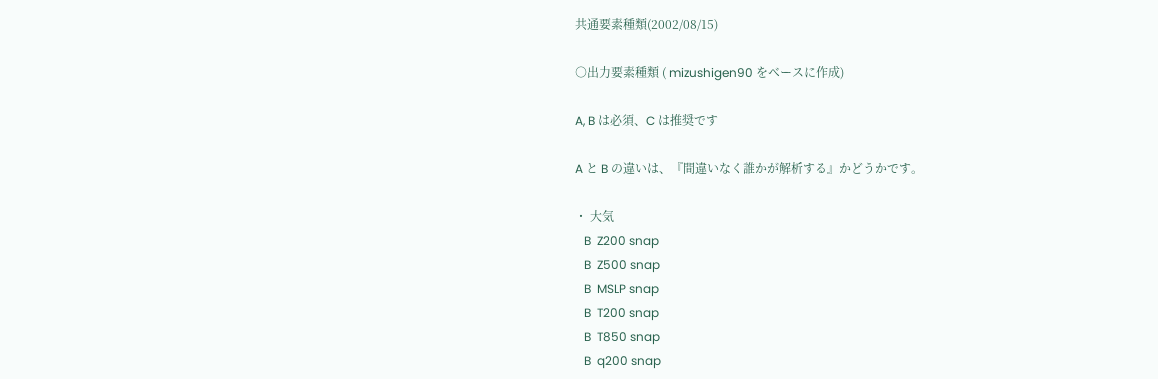共通要素種類(2002/08/15)

○出力要素種類 ( mizushigen90 をベースに作成)

A, B は必須、C は推奨です

A と B の違いは、『間違いなく誰かが解析する』かどうかです。

・ 大気
   B  Z200 snap
   B  Z500 snap
   B  MSLP snap
   B  T200 snap
   B  T850 snap
   B  q200 snap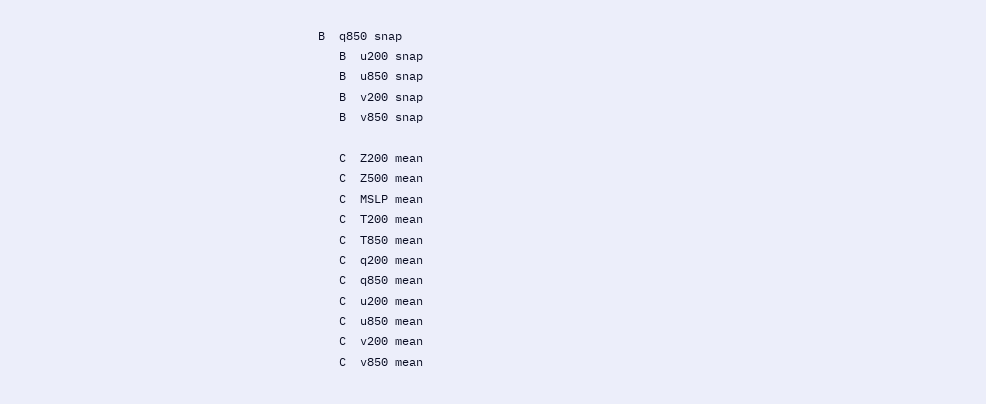B  q850 snap
   B  u200 snap
   B  u850 snap
   B  v200 snap
   B  v850 snap

   C  Z200 mean
   C  Z500 mean
   C  MSLP mean
   C  T200 mean
   C  T850 mean
   C  q200 mean
   C  q850 mean
   C  u200 mean
   C  u850 mean
   C  v200 mean
   C  v850 mean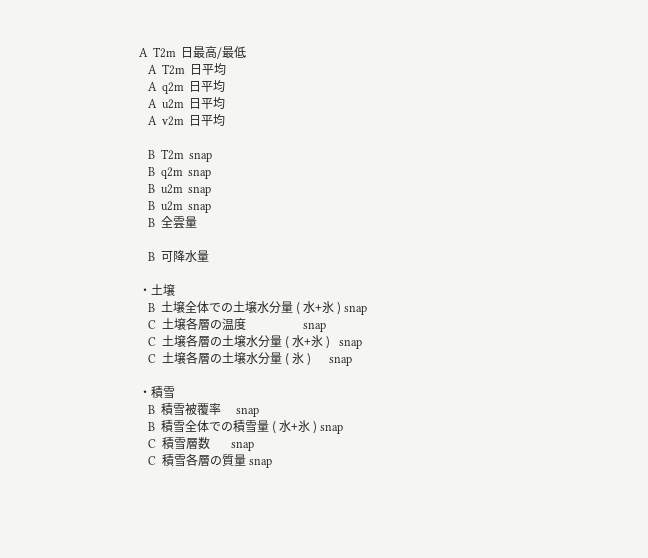A  T2m  日最高/最低
   A  T2m  日平均
   A  q2m  日平均
   A  u2m  日平均
   A  v2m  日平均

   B  T2m  snap
   B  q2m  snap
   B  u2m  snap
   B  u2m  snap
   B  全雲量

   B  可降水量

・土壌
   B  土壌全体での土壌水分量 ( 水+氷 ) snap
   C  土壌各層の温度                   snap
   C  土壌各層の土壌水分量 ( 水+氷 )   snap
   C  土壌各層の土壌水分量 ( 氷 )      snap

・積雪
   B  積雪被覆率     snap
   B  積雪全体での積雪量 ( 水+氷 ) snap
   C  積雪層数       snap
   C  積雪各層の質量 snap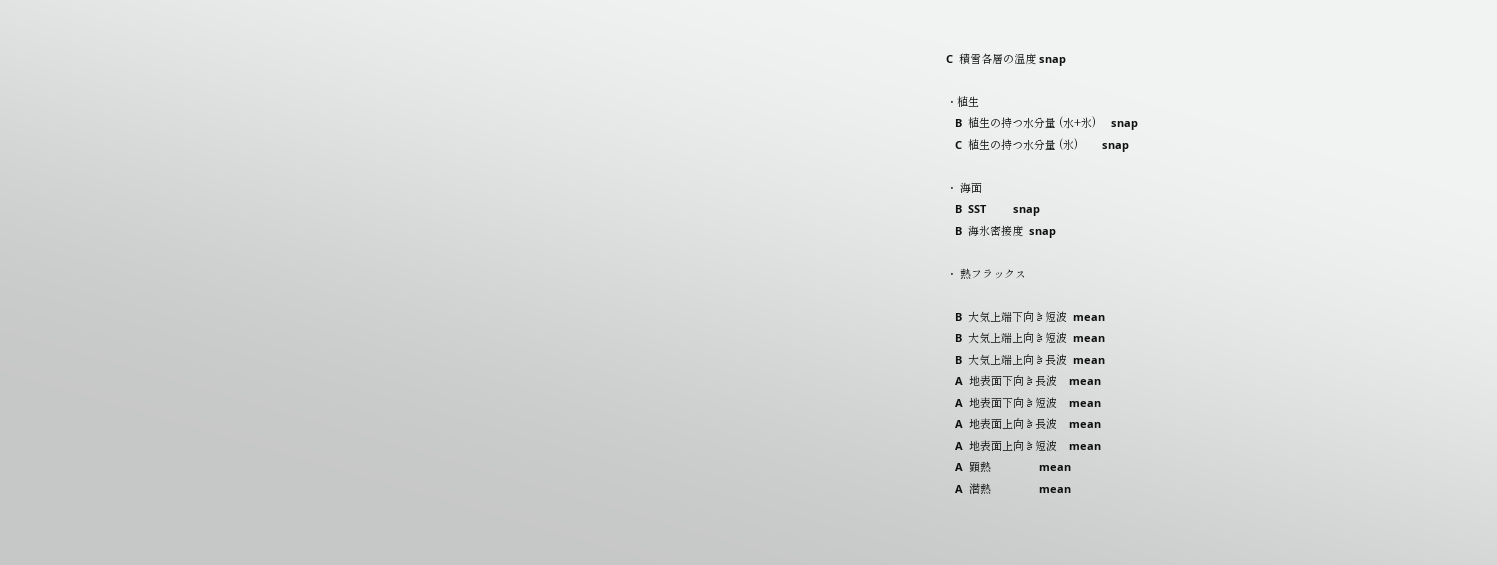C  積雪各層の温度 snap

・植生
   B  植生の持つ水分量 (水+氷)     snap
   C  植生の持つ水分量 (氷)        snap

・ 海面
   B  SST         snap
   B  海氷密接度  snap

・ 熱フラックス

   B  大気上端下向き短波  mean
   B  大気上端上向き短波  mean
   B  大気上端上向き長波  mean
   A  地表面下向き長波    mean
   A  地表面下向き短波    mean
   A  地表面上向き長波    mean
   A  地表面上向き短波    mean
   A  顕熱                mean
   A  潜熱                mean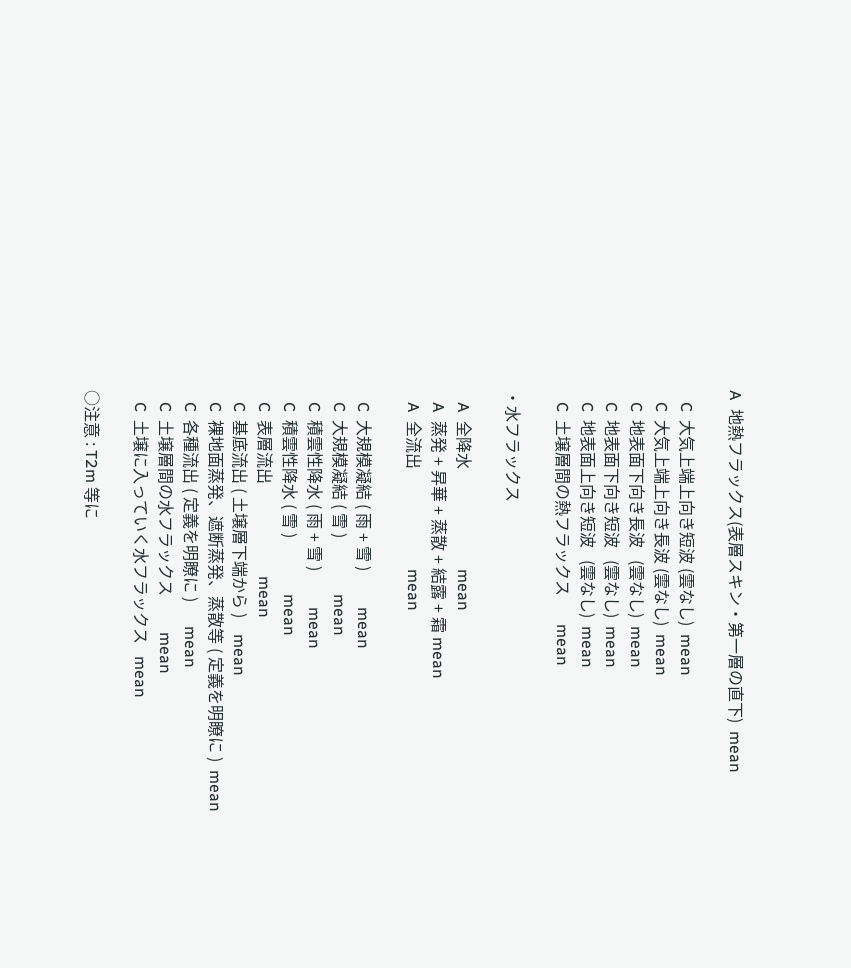A  地熱フラックス(表層スキン・第一層の直下)  mean

   C  大気上端上向き短波 (雲なし)  mean
   C  大気上端上向き長波 (雲なし)  mean
   C  地表面下向き長波   (雲なし)  mean
   C  地表面下向き短波   (雲なし)  mean
   C  地表面上向き短波   (雲なし)  mean
   C  土壌層間の熱フラックス       mean

・水フラックス

   A  全降水                         mean
   A  蒸発 + 昇華 + 蒸散 + 結露 + 霜 mean
   A  全流出                         mean

   C  大規模凝結 ( 雨 + 雪 )         mean
   C  大規模凝結 ( 雪 )              mean
   C  積雲性降水 ( 雨 + 雪 )         mean
   C  積雲性降水 ( 雪 )              mean
   C  表層流出                       mean
   C  基底流出 ( 土壌層下端から )    mean
   C  裸地面蒸発、遮断蒸発、蒸散等 ( 定義を明瞭に )  mean
   C  各種流出 ( 定義を明瞭に )      mean
   C  土壌層間の水フラックス         mean
   C  土壌に入っていく水フラックス   mean

○注意 : T2m 等に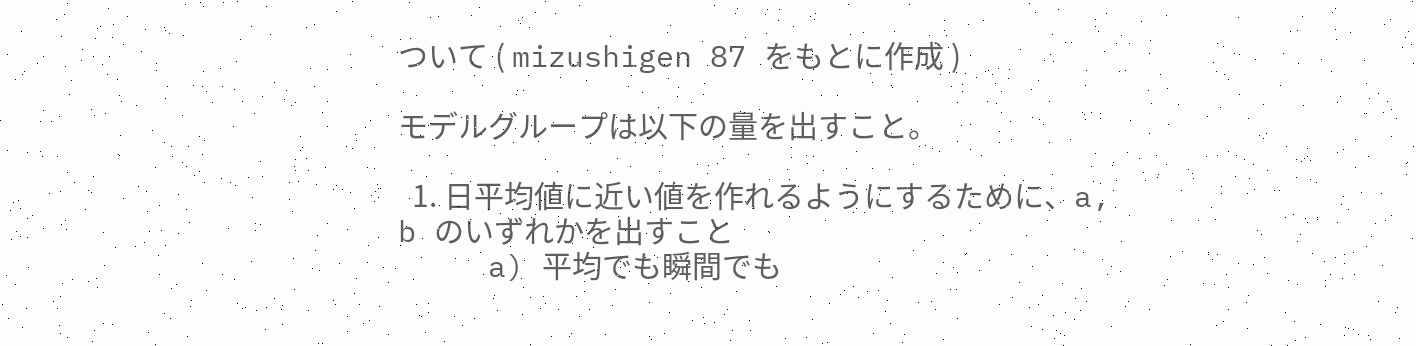ついて ( mizushigen 87 をもとに作成 )

モデルグループは以下の量を出すこと。

  1. 日平均値に近い値を作れるようにするために、a, b のいずれかを出すこと
     a) 平均でも瞬間でも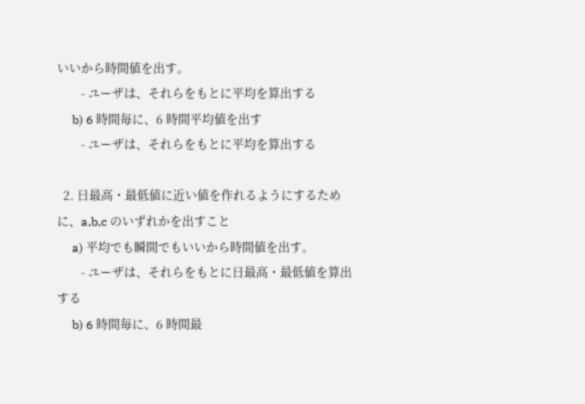いいから時間値を出す。
        - ユーザは、それらをもとに平均を算出する
     b) 6 時間毎に、6 時間平均値を出す
        - ユーザは、それらをもとに平均を算出する

  2. 日最高・最低値に近い値を作れるようにするために、a,b,c のいずれかを出すこと
     a) 平均でも瞬間でもいいから時間値を出す。
        - ユーザは、それらをもとに日最高・最低値を算出する
     b) 6 時間毎に、6 時間最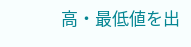高・最低値を出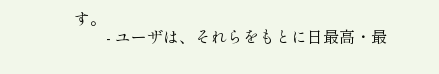す。
        - ユーザは、それらをもとに日最高・最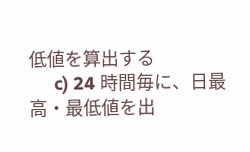低値を算出する
     c) 24 時間毎に、日最高・最低値を出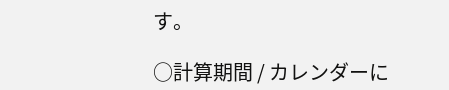す。

○計算期間 / カレンダーに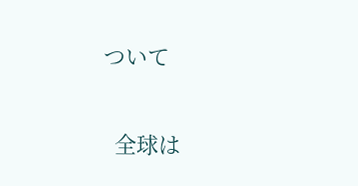ついて

  全球は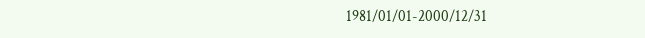1981/01/01-2000/12/31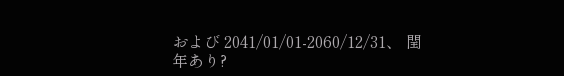および 2041/01/01-2060/12/31、 閏年あり?